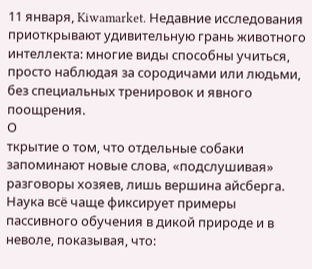11 января, Kiwamarket. Недавние исследования приоткрывают удивительную грань животного интеллекта: многие виды способны учиться, просто наблюдая за сородичами или людьми, без специальных тренировок и явного поощрения.
О
ткрытие о том, что отдельные собаки запоминают новые слова, «подслушивая» разговоры хозяев, лишь вершина айсберга. Наука всё чаще фиксирует примеры пассивного обучения в дикой природе и в неволе, показывая, что: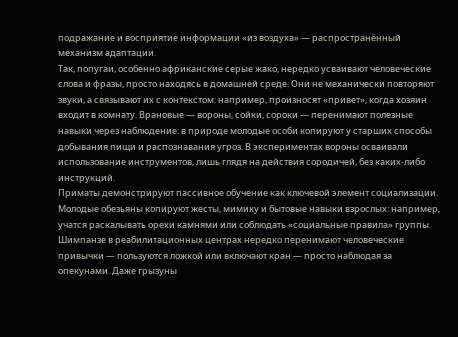подражание и восприятие информации «из воздуха» — распространённый механизм адаптации.
Так, попугаи, особенно африканские серые жако, нередко усваивают человеческие слова и фразы, просто находясь в домашней среде. Они не механически повторяют звуки, а связывают их с контекстом: например, произносят «привет», когда хозяин входит в комнату. Врановые — вороны, сойки, сороки — перенимают полезные навыки через наблюдение: в природе молодые особи копируют у старших способы добывания пищи и распознавания угроз. В экспериментах вороны осваивали использование инструментов, лишь глядя на действия сородичей, без каких‑либо инструкций.
Приматы демонстрируют пассивное обучение как ключевой элемент социализации. Молодые обезьяны копируют жесты, мимику и бытовые навыки взрослых: например, учатся раскалывать орехи камнями или соблюдать «социальные правила» группы. Шимпанзе в реабилитационных центрах нередко перенимают человеческие привычки — пользуются ложкой или включают кран — просто наблюдая за опекунами. Даже грызуны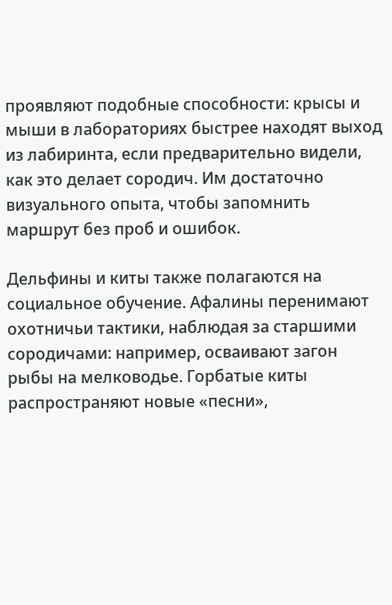проявляют подобные способности: крысы и мыши в лабораториях быстрее находят выход из лабиринта, если предварительно видели, как это делает сородич. Им достаточно визуального опыта, чтобы запомнить маршрут без проб и ошибок.

Дельфины и киты также полагаются на социальное обучение. Афалины перенимают охотничьи тактики, наблюдая за старшими сородичами: например, осваивают загон рыбы на мелководье. Горбатые киты распространяют новые «песни»,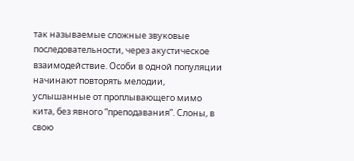так называемые сложные звуковые последовательности, через акустическое взаимодействие. Особи в одной популяции начинают повторять мелодии, услышанные от проплывающего мимо кита, без явного “преподавания”. Слоны, в свою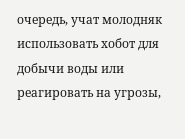очередь, учат молодняк использовать хобот для добычи воды или реагировать на угрозы,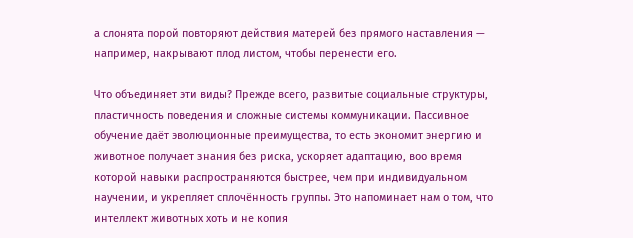а слонята порой повторяют действия матерей без прямого наставления — например, накрывают плод листом, чтобы перенести его.

Что объединяет эти виды? Прежде всего, развитые социальные структуры, пластичность поведения и сложные системы коммуникации. Пассивное обучение даёт эволюционные преимущества, то есть экономит энергию и животное получает знания без риска, ускоряет адаптацию, воо время которой навыки распространяются быстрее, чем при индивидуальном научении, и укрепляет сплочённость группы. Это напоминает нам о том, что интеллект животных хоть и не копия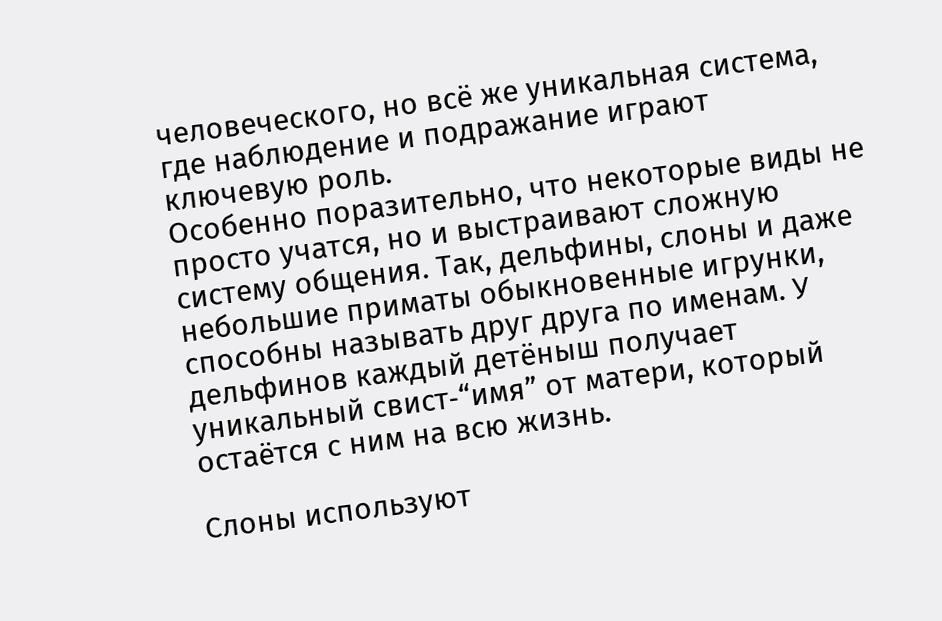человеческого, но всё же уникальная система, где наблюдение и подражание играют ключевую роль.
Особенно поразительно, что некоторые виды не просто учатся, но и выстраивают сложную систему общения. Так, дельфины, слоны и даже небольшие приматы обыкновенные игрунки, способны называть друг друга по именам. У дельфинов каждый детёныш получает уникальный свист‑“имя” от матери, который остаётся с ним на всю жизнь.

Слоны используют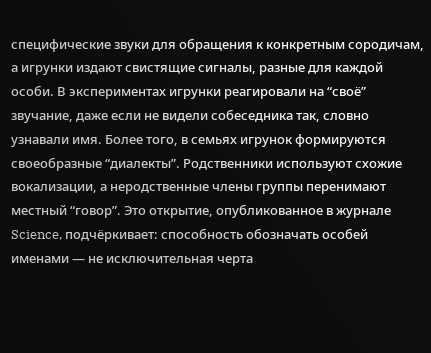специфические звуки для обращения к конкретным сородичам, а игрунки издают свистящие сигналы, разные для каждой особи. В экспериментах игрунки реагировали на “своё” звучание, даже если не видели собеседника так, словно узнавали имя. Более того, в семьях игрунок формируются своеобразные “диалекты”. Родственники используют схожие вокализации, а неродственные члены группы перенимают местный “говор”. Это открытие, опубликованное в журнале Science, подчёркивает: способность обозначать особей именами — не исключительная черта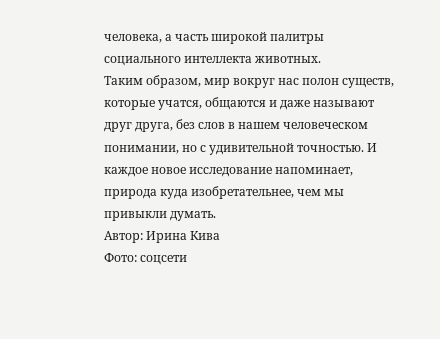человека, а часть широкой палитры социального интеллекта животных.
Таким образом, мир вокруг нас полон существ, которые учатся, общаются и даже называют друг друга, без слов в нашем человеческом понимании, но с удивительной точностью. И каждое новое исследование напоминает, природа куда изобретательнее, чем мы привыкли думать.
Автор: Ирина Кива
Фото: соцсети